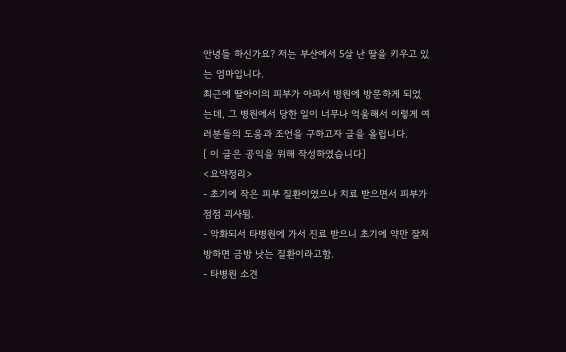안녕들 하신가요? 저는 부산에서 5살 난 딸을 키우고 있는 엄마입니다.
최근에 딸아이의 피부가 아파서 병원에 방문하게 되었는데, 그 병원에서 당한 일이 너무나 억울해서 이렇게 여러분들의 도움과 조언을 구하고자 글을 올립니다.
[ 이 글은 공익을 위해 작성하였습니다]
<요약정리>
- 초기에 작은 피부 질환이였으나 치료 받으면서 피부가 점점 괴사됨.
- 악화되서 타병원에 가서 진료 받으니 초기에 약만 잘처방하면 금방 낫는 질환이라고함.
- 타병원 소견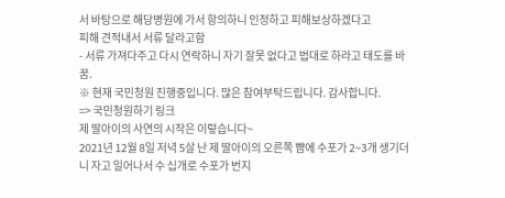서 바탕으로 해당병원에 가서 항의하니 인정하고 피해보상하겠다고
피해 견적내서 서류 달라고함
- 서류 가져다주고 다시 연락하니 자기 잘못 없다고 법대로 하라고 태도를 바꿈.
※ 현재 국민청원 진행중입니다. 많은 참여부탁드립니다. 감사합니다.
=> 국민청원하기 링크
제 딸아이의 사연의 시작은 이렇습니다~
2021년 12월 8일 저녁 5살 난 제 딸아이의 오른쪽 뺨에 수포가 2~3개 생기더니 자고 일어나서 수 십개로 수포가 번지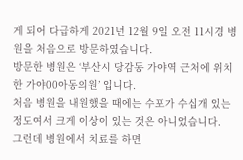게 되어 다급하게 2021년 12월 9일 오전 11시경 병원을 처음으로 방문하였습니다.
방문한 병원은 ‘부산시 당감동 가야역 근처에 위치한 가야00아동의원’ 입니다.
처음 병원을 내원했을 때에는 수포가 수십개 있는 정도여서 크게 이상이 있는 것은 아니었습니다.
그런데 병원에서 치료를 하면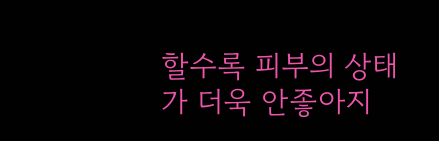할수록 피부의 상태가 더욱 안좋아지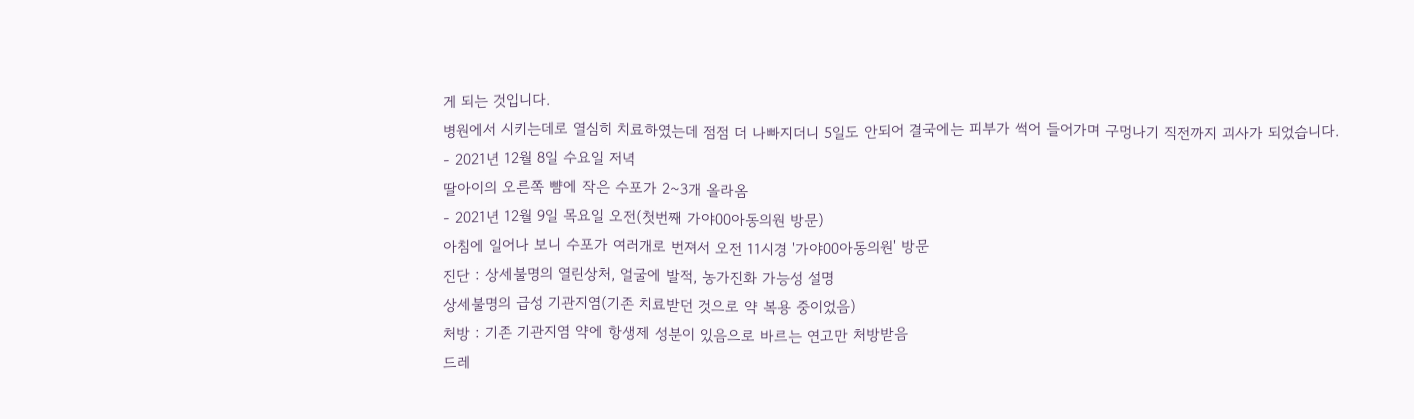게 되는 것입니다.
병원에서 시키는데로 열심히 치료하였는데 점점 더 나빠지더니 5일도 안되어 결국에는 피부가 썩어 들어가며 구멍나기 직전까지 괴사가 되었습니다.
- 2021년 12월 8일 수요일 저녁
딸아이의 오른쪽 뺨에 작은 수포가 2~3개 올라옴
- 2021년 12월 9일 목요일 오전(첫번째 가야00아동의원 방문)
아침에 일어나 보니 수포가 여러개로 번져서 오전 11시경 '가야00아동의원' 방문
진단 : 상세불명의 열린상처, 얼굴에 발적, 농가진화 가능성 설명
상세불명의 급성 기관지염(기존 치료받던 것으로 약 복용 중이었음)
처방 : 기존 기관지염 약에 항생제 성분이 있음으로 바르는 연고만 처방받음
드레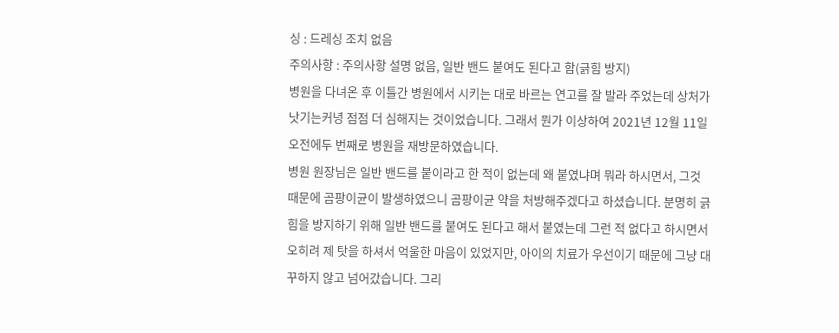싱 : 드레싱 조치 없음
주의사항 : 주의사항 설명 없음, 일반 밴드 붙여도 된다고 함(긁힘 방지)
병원을 다녀온 후 이틀간 병원에서 시키는 대로 바르는 연고를 잘 발라 주었는데 상처가 낫기는커녕 점점 더 심해지는 것이었습니다. 그래서 뭔가 이상하여 2021년 12월 11일 오전에두 번째로 병원을 재방문하였습니다.
병원 원장님은 일반 밴드를 붙이라고 한 적이 없는데 왜 붙였냐며 뭐라 하시면서, 그것 때문에 곰팡이균이 발생하였으니 곰팡이균 약을 처방해주겠다고 하셨습니다. 분명히 긁힘을 방지하기 위해 일반 밴드를 붙여도 된다고 해서 붙였는데 그런 적 없다고 하시면서 오히려 제 탓을 하셔서 억울한 마음이 있었지만, 아이의 치료가 우선이기 때문에 그냥 대꾸하지 않고 넘어갔습니다. 그리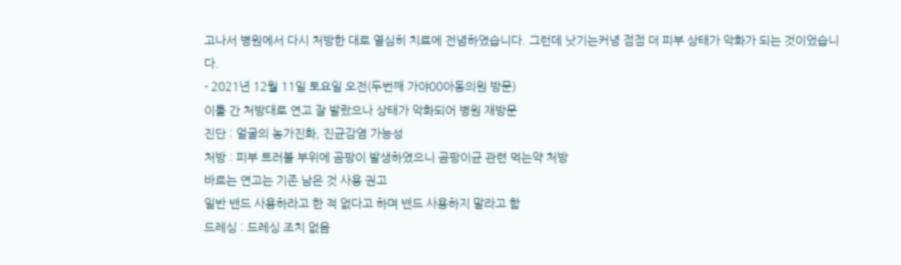고나서 병원에서 다시 처방한 대로 열심히 치료에 전념하였습니다. 그런데 낫기는커녕 점점 더 피부 상태가 악화가 되는 것이었습니다.
- 2021년 12월 11일 토요일 오전(두번째 가야00아동의원 방문)
이틀 간 처방대로 연고 잘 발랐으나 상태가 악화되어 병원 재방문
진단 : 얼굴의 농가진화, 진균감염 가능성
처방 : 피부 트러블 부위에 곰팡이 발생하였으니 곰팡이균 관련 먹는약 처방
바르는 연고는 기존 남은 것 사용 권고
일반 밴드 사용하라고 한 적 없다고 하며 밴드 사용하지 말라고 함
드레싱 : 드레싱 조치 없음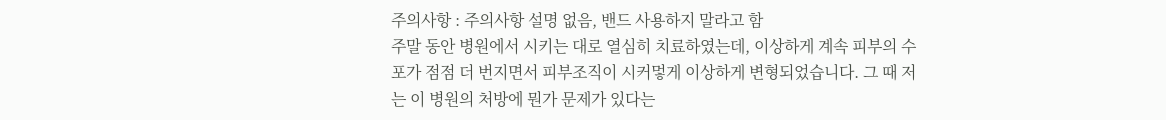주의사항 : 주의사항 설명 없음, 밴드 사용하지 말라고 함
주말 동안 병원에서 시키는 대로 열심히 치료하였는데, 이상하게 계속 피부의 수포가 점점 더 번지면서 피부조직이 시커멓게 이상하게 변형되었습니다. 그 때 저는 이 병원의 처방에 뭔가 문제가 있다는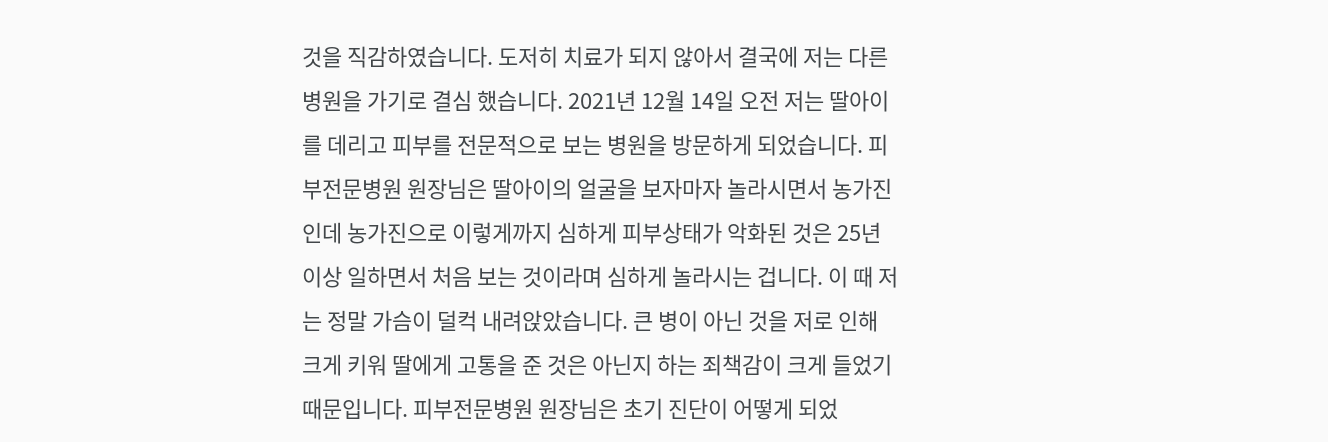것을 직감하였습니다. 도저히 치료가 되지 않아서 결국에 저는 다른 병원을 가기로 결심 했습니다. 2021년 12월 14일 오전 저는 딸아이를 데리고 피부를 전문적으로 보는 병원을 방문하게 되었습니다. 피부전문병원 원장님은 딸아이의 얼굴을 보자마자 놀라시면서 농가진인데 농가진으로 이렇게까지 심하게 피부상태가 악화된 것은 25년 이상 일하면서 처음 보는 것이라며 심하게 놀라시는 겁니다. 이 때 저는 정말 가슴이 덜컥 내려앉았습니다. 큰 병이 아닌 것을 저로 인해 크게 키워 딸에게 고통을 준 것은 아닌지 하는 죄책감이 크게 들었기 때문입니다. 피부전문병원 원장님은 초기 진단이 어떻게 되었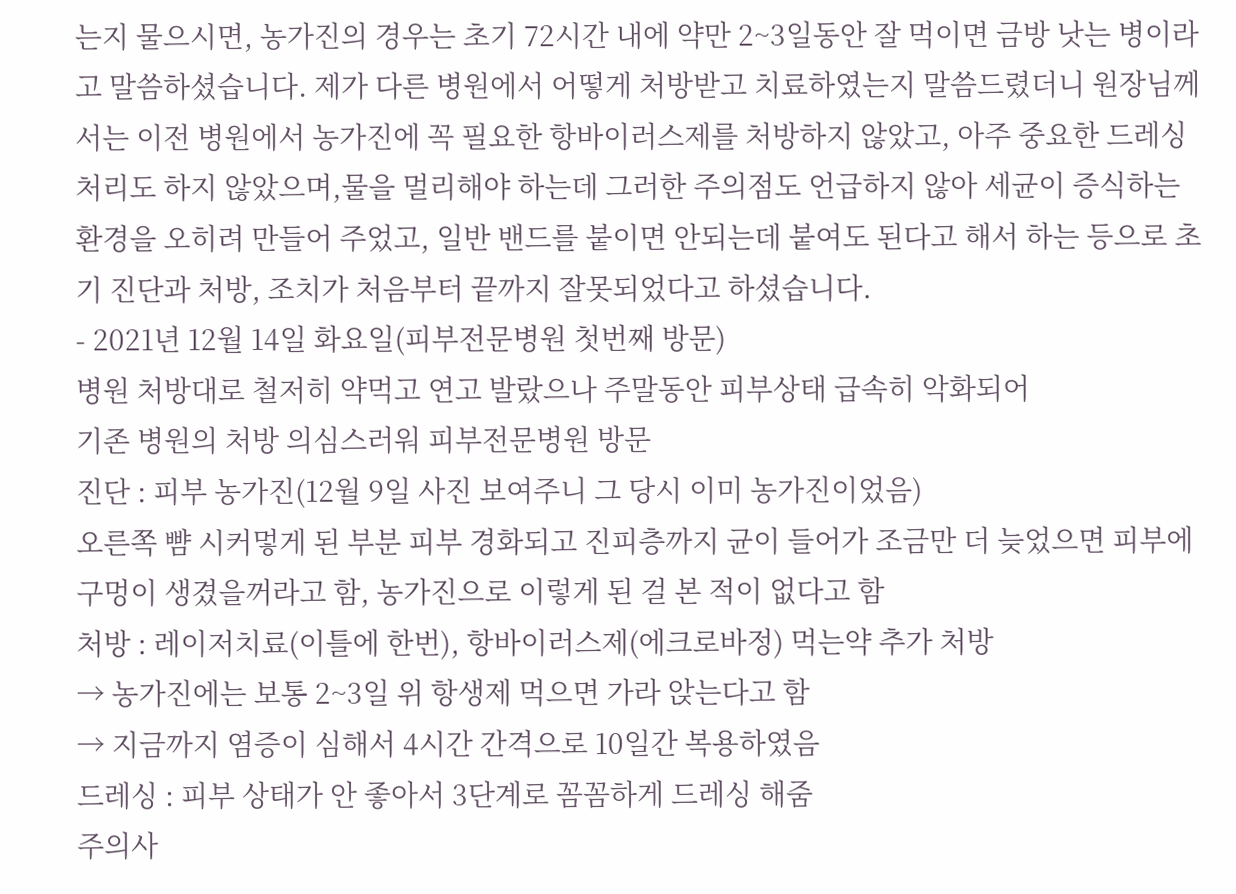는지 물으시면, 농가진의 경우는 초기 72시간 내에 약만 2~3일동안 잘 먹이면 금방 낫는 병이라고 말씀하셨습니다. 제가 다른 병원에서 어떻게 처방받고 치료하였는지 말씀드렸더니 원장님께서는 이전 병원에서 농가진에 꼭 필요한 항바이러스제를 처방하지 않았고, 아주 중요한 드레싱 처리도 하지 않았으며,물을 멀리해야 하는데 그러한 주의점도 언급하지 않아 세균이 증식하는 환경을 오히려 만들어 주었고, 일반 밴드를 붙이면 안되는데 붙여도 된다고 해서 하는 등으로 초기 진단과 처방, 조치가 처음부터 끝까지 잘못되었다고 하셨습니다.
- 2021년 12월 14일 화요일(피부전문병원 첫번째 방문)
병원 처방대로 철저히 약먹고 연고 발랐으나 주말동안 피부상태 급속히 악화되어
기존 병원의 처방 의심스러워 피부전문병원 방문
진단 : 피부 농가진(12월 9일 사진 보여주니 그 당시 이미 농가진이었음)
오른쪽 뺨 시커멓게 된 부분 피부 경화되고 진피층까지 균이 들어가 조금만 더 늦었으면 피부에 구멍이 생겼을꺼라고 함, 농가진으로 이렇게 된 걸 본 적이 없다고 함
처방 : 레이저치료(이틀에 한번), 항바이러스제(에크로바정) 먹는약 추가 처방
→ 농가진에는 보통 2~3일 위 항생제 먹으면 가라 앉는다고 함
→ 지금까지 염증이 심해서 4시간 간격으로 10일간 복용하였음
드레싱 : 피부 상태가 안 좋아서 3단계로 꼼꼼하게 드레싱 해줌
주의사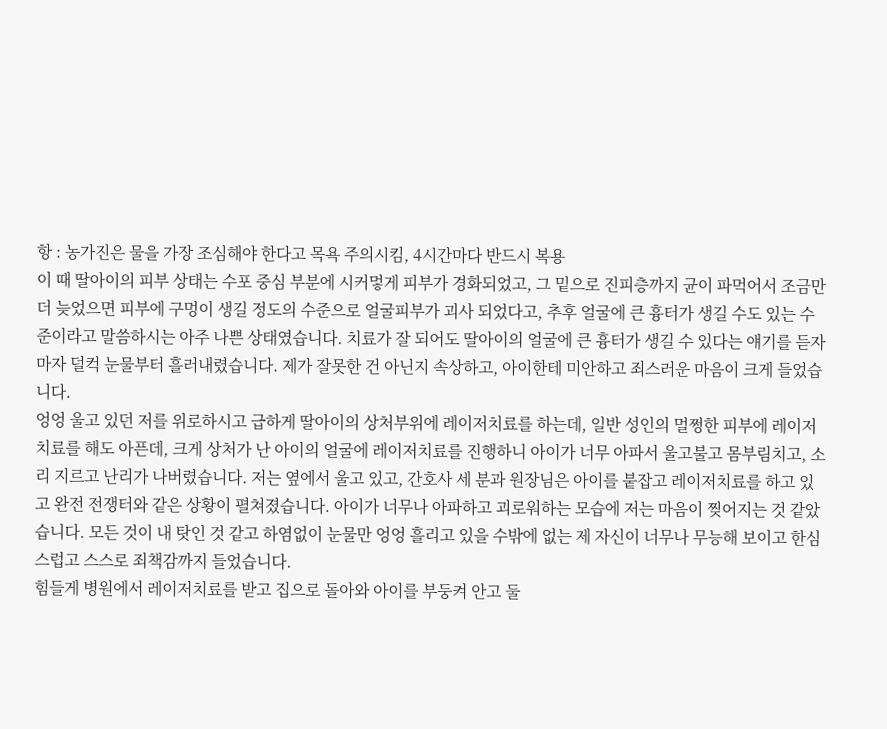항 : 농가진은 물을 가장 조심해야 한다고 목욕 주의시킴, 4시간마다 반드시 복용
이 때 딸아이의 피부 상태는 수포 중심 부분에 시커멓게 피부가 경화되었고, 그 밑으로 진피층까지 균이 파먹어서 조금만 더 늦었으면 피부에 구멍이 생길 정도의 수준으로 얼굴피부가 괴사 되었다고, 추후 얼굴에 큰 흉터가 생길 수도 있는 수준이라고 말씀하시는 아주 나쁜 상태였습니다. 치료가 잘 되어도 딸아이의 얼굴에 큰 흉터가 생길 수 있다는 얘기를 듣자마자 덜컥 눈물부터 흘러내렸습니다. 제가 잘못한 건 아닌지 속상하고, 아이한테 미안하고 죄스러운 마음이 크게 들었습니다.
엉엉 울고 있던 저를 위로하시고 급하게 딸아이의 상처부위에 레이저치료를 하는데, 일반 성인의 멀쩡한 피부에 레이저치료를 해도 아픈데, 크게 상처가 난 아이의 얼굴에 레이저치료를 진행하니 아이가 너무 아파서 울고불고 몸부림치고, 소리 지르고 난리가 나버렸습니다. 저는 옆에서 울고 있고, 간호사 세 분과 원장님은 아이를 붙잡고 레이저치료를 하고 있고 완전 전쟁터와 같은 상황이 펼쳐졌습니다. 아이가 너무나 아파하고 괴로워하는 모습에 저는 마음이 찢어지는 것 같았습니다. 모든 것이 내 탓인 것 같고 하염없이 눈물만 엉엉 흘리고 있을 수밖에 없는 제 자신이 너무나 무능해 보이고 한심스럽고 스스로 죄책감까지 들었습니다.
힘들게 병원에서 레이저치료를 받고 집으로 돌아와 아이를 부둥켜 안고 둘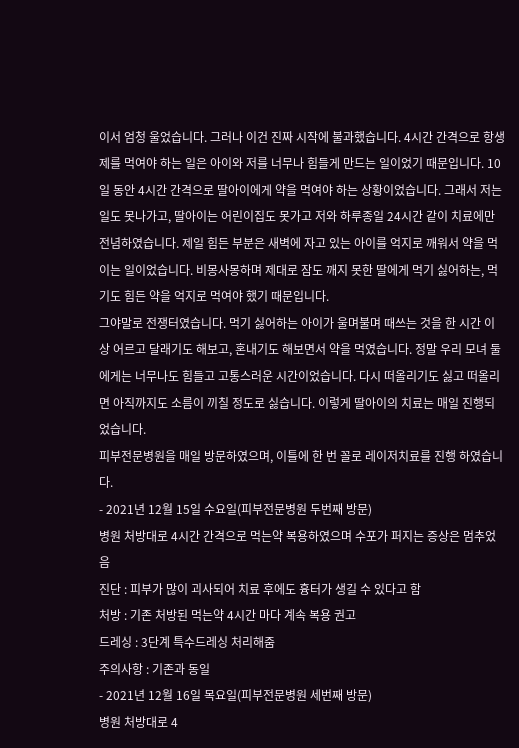이서 엄청 울었습니다. 그러나 이건 진짜 시작에 불과했습니다. 4시간 간격으로 항생제를 먹여야 하는 일은 아이와 저를 너무나 힘들게 만드는 일이었기 때문입니다. 10일 동안 4시간 간격으로 딸아이에게 약을 먹여야 하는 상황이었습니다. 그래서 저는 일도 못나가고, 딸아이는 어린이집도 못가고 저와 하루종일 24시간 같이 치료에만 전념하였습니다. 제일 힘든 부분은 새벽에 자고 있는 아이를 억지로 깨워서 약을 먹이는 일이었습니다. 비몽사몽하며 제대로 잠도 깨지 못한 딸에게 먹기 싫어하는, 먹기도 힘든 약을 억지로 먹여야 했기 때문입니다.
그야말로 전쟁터였습니다. 먹기 싫어하는 아이가 울며불며 때쓰는 것을 한 시간 이상 어르고 달래기도 해보고, 혼내기도 해보면서 약을 먹였습니다. 정말 우리 모녀 둘에게는 너무나도 힘들고 고통스러운 시간이었습니다. 다시 떠올리기도 싫고 떠올리면 아직까지도 소름이 끼칠 정도로 싫습니다. 이렇게 딸아이의 치료는 매일 진행되었습니다.
피부전문병원을 매일 방문하였으며, 이틀에 한 번 꼴로 레이저치료를 진행 하였습니다.
- 2021년 12월 15일 수요일(피부전문병원 두번째 방문)
병원 처방대로 4시간 간격으로 먹는약 복용하였으며 수포가 퍼지는 증상은 멈추었음
진단 : 피부가 많이 괴사되어 치료 후에도 흉터가 생길 수 있다고 함
처방 : 기존 처방된 먹는약 4시간 마다 계속 복용 권고
드레싱 : 3단계 특수드레싱 처리해줌
주의사항 : 기존과 동일
- 2021년 12월 16일 목요일(피부전문병원 세번째 방문)
병원 처방대로 4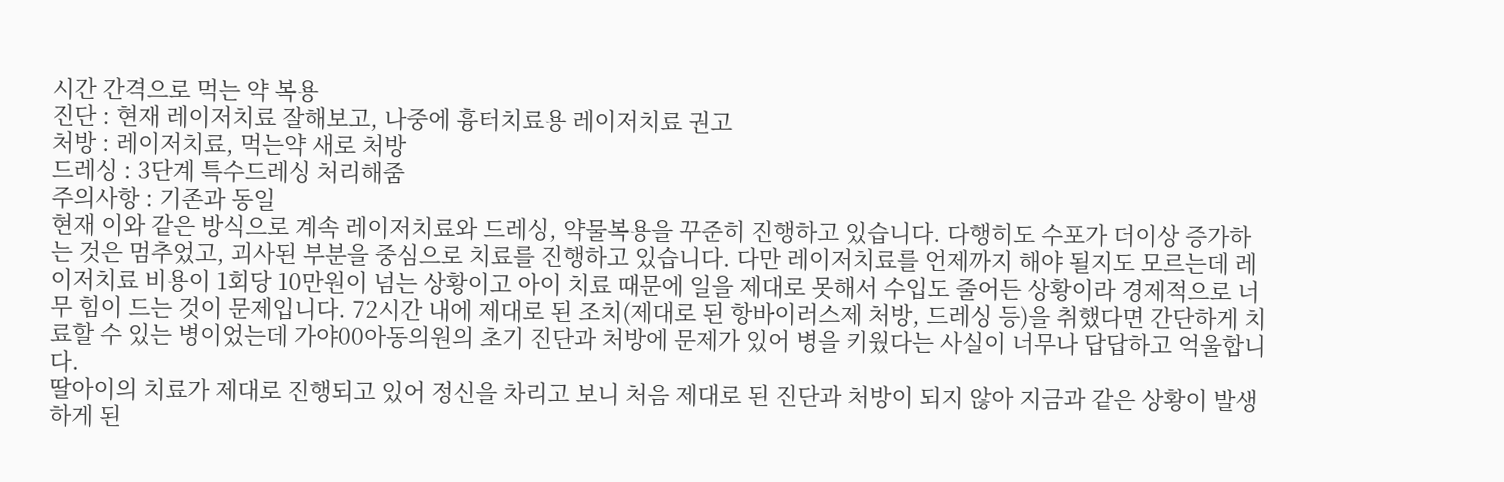시간 간격으로 먹는 약 복용
진단 : 현재 레이저치료 잘해보고, 나중에 흉터치료용 레이저치료 권고
처방 : 레이저치료, 먹는약 새로 처방
드레싱 : 3단계 특수드레싱 처리해줌
주의사항 : 기존과 동일
현재 이와 같은 방식으로 계속 레이저치료와 드레싱, 약물복용을 꾸준히 진행하고 있습니다. 다행히도 수포가 더이상 증가하는 것은 멈추었고, 괴사된 부분을 중심으로 치료를 진행하고 있습니다. 다만 레이저치료를 언제까지 해야 될지도 모르는데 레이저치료 비용이 1회당 10만원이 넘는 상황이고 아이 치료 때문에 일을 제대로 못해서 수입도 줄어든 상황이라 경제적으로 너무 힘이 드는 것이 문제입니다. 72시간 내에 제대로 된 조치(제대로 된 항바이러스제 처방, 드레싱 등)을 취했다면 간단하게 치료할 수 있는 병이었는데 가야00아동의원의 초기 진단과 처방에 문제가 있어 병을 키웠다는 사실이 너무나 답답하고 억울합니다.
딸아이의 치료가 제대로 진행되고 있어 정신을 차리고 보니 처음 제대로 된 진단과 처방이 되지 않아 지금과 같은 상황이 발생하게 된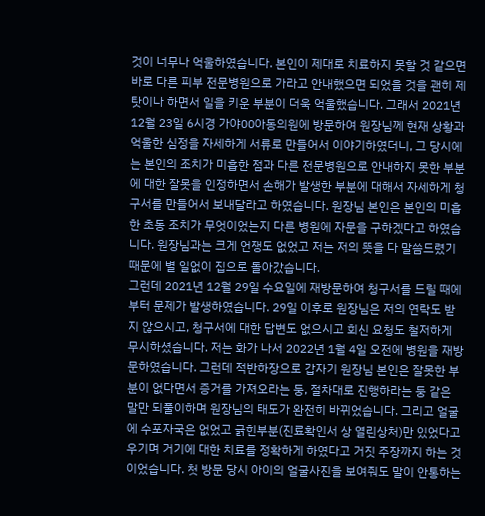것이 너무나 억울하였습니다. 본인이 제대로 치료하지 못할 것 같으면 바로 다른 피부 전문병원으로 가라고 안내했으면 되었을 것을 괜히 제 탓이나 하면서 일을 키운 부분이 더욱 억울했습니다. 그래서 2021년 12월 23일 6시경 가야00아동의원에 방문하여 원장님께 현재 상황과 억울한 심정을 자세하게 서류로 만들어서 이야기하였더니, 그 당시에는 본인의 조치가 미흡한 점과 다른 전문병원으로 안내하지 못한 부분에 대한 잘못을 인정하면서 손해가 발생한 부분에 대해서 자세하게 청구서를 만들어서 보내달라고 하였습니다. 원장님 본인은 본인의 미흡한 초동 조치가 무엇이었는지 다른 병원에 자문을 구하겠다고 하였습니다. 원장님과는 크게 언쟁도 없었고 저는 저의 뜻을 다 말씀드렸기 때문에 별 일없이 집으로 돌아갔습니다.
그런데 2021년 12월 29일 수요일에 재방문하여 청구서를 드릴 때에부터 문제가 발생하였습니다. 29일 이후로 원장님은 저의 연락도 받지 않으시고, 청구서에 대한 답변도 없으시고 회신 요청도 철저하게 무시하셨습니다. 저는 화가 나서 2022년 1월 4일 오전에 병원을 재방문하였습니다. 그런데 적반하장으로 갑자기 원장님 본인은 잘못한 부분이 없다면서 증거를 가져오라는 둥, 절차대로 진행하라는 둥 같은 말만 되풀이하며 원장님의 태도가 완전히 바뀌었습니다. 그리고 얼굴에 수포자국은 없었고 긁힌부분(진료확인서 상 열린상처)만 있었다고 우기며 거기에 대한 치료를 정확하게 하였다고 거짓 주장까지 하는 것이었습니다. 첫 방문 당시 아이의 얼굴사진을 보여줘도 말이 안통하는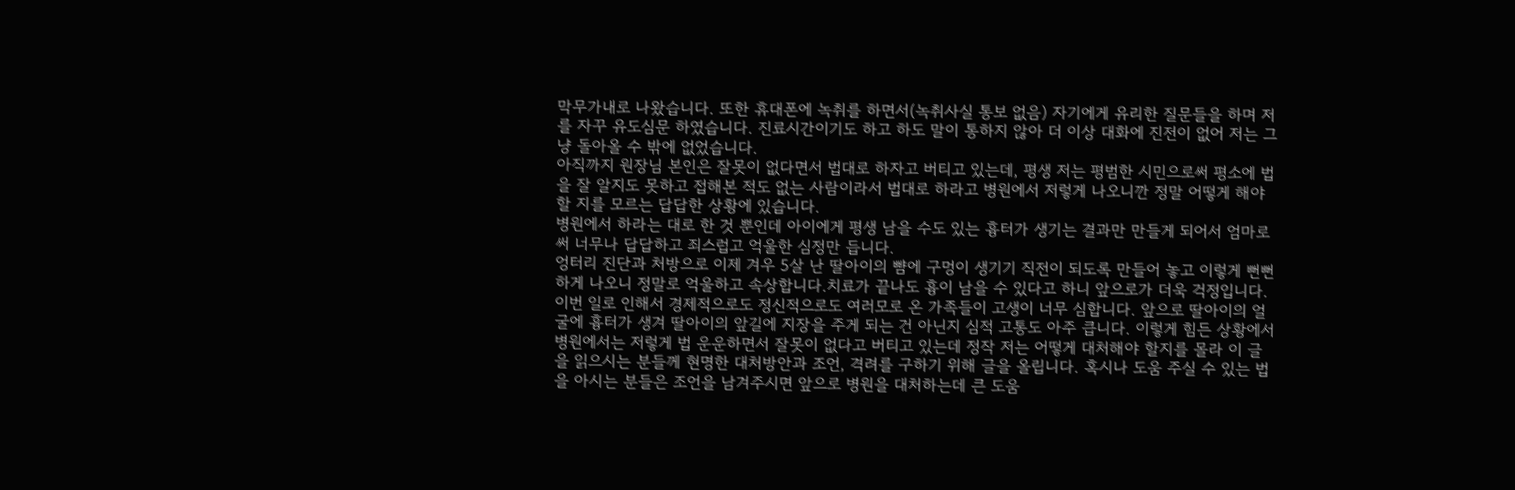막무가내로 나왔습니다. 또한 휴대폰에 녹취를 하면서(녹취사실 통보 없음) 자기에게 유리한 질문들을 하며 저를 자꾸 유도심문 하였습니다. 진료시간이기도 하고 하도 말이 통하지 않아 더 이상 대화에 진전이 없어 저는 그냥 돌아올 수 밖에 없었습니다.
아직까지 원장님 본인은 잘못이 없다면서 법대로 하자고 버티고 있는데, 평생 저는 평범한 시민으로써 평소에 법을 잘 알지도 못하고 접해본 적도 없는 사람이라서 법대로 하라고 병원에서 저렇게 나오니깐 정말 어떻게 해야 할 지를 모르는 답답한 상황에 있습니다.
병원에서 하라는 대로 한 것 뿐인데 아이에게 평생 남을 수도 있는 흉터가 생기는 결과만 만들게 되어서 엄마로써 너무나 답답하고 죄스럽고 억울한 심정만 듭니다.
엉터리 진단과 처방으로 이제 겨우 5살 난 딸아이의 뺨에 구멍이 생기기 직전이 되도록 만들어 놓고 이렇게 뻔뻔하게 나오니 정말로 억울하고 속상합니다.치료가 끝나도 흉이 남을 수 있다고 하니 앞으로가 더욱 걱정입니다.
이번 일로 인해서 경제적으로도 정신적으로도 여러모로 온 가족들이 고생이 너무 심합니다. 앞으로 딸아이의 얼굴에 흉터가 생겨 딸아이의 앞길에 지장을 주게 되는 건 아닌지 심적 고통도 아주 큽니다. 이렇게 힘든 상황에서 병원에서는 저렇게 법 운운하면서 잘못이 없다고 버티고 있는데 정작 저는 어떻게 대처해야 할지를 몰라 이 글을 읽으시는 분들께 현명한 대처방안과 조언, 격려를 구하기 위해 글을 올립니다. 혹시나 도움 주실 수 있는 법을 아시는 분들은 조언을 남겨주시면 앞으로 병원을 대처하는데 큰 도움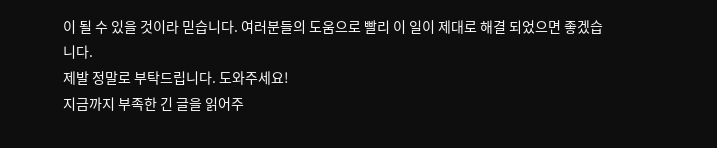이 될 수 있을 것이라 믿습니다. 여러분들의 도움으로 빨리 이 일이 제대로 해결 되었으면 좋겠습니다.
제발 정말로 부탁드립니다. 도와주세요!
지금까지 부족한 긴 글을 읽어주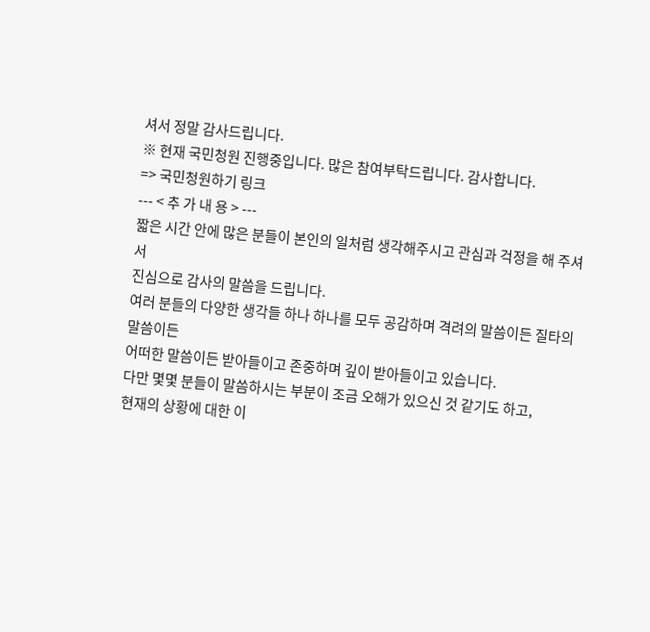셔서 정말 감사드립니다.
※ 현재 국민청원 진행중입니다. 많은 참여부탁드립니다. 감사합니다.
=> 국민청원하기 링크
--- < 추 가 내 용 > ---
짧은 시간 안에 많은 분들이 본인의 일처럼 생각해주시고 관심과 걱정을 해 주셔서
진심으로 감사의 말씀을 드립니다.
여러 분들의 다양한 생각들 하나 하나를 모두 공감하며 격려의 말씀이든 질타의 말씀이든
어떠한 말씀이든 받아들이고 존중하며 깊이 받아들이고 있습니다.
다만 몇몇 분들이 말씀하시는 부분이 조금 오해가 있으신 것 같기도 하고,
현재의 상황에 대한 이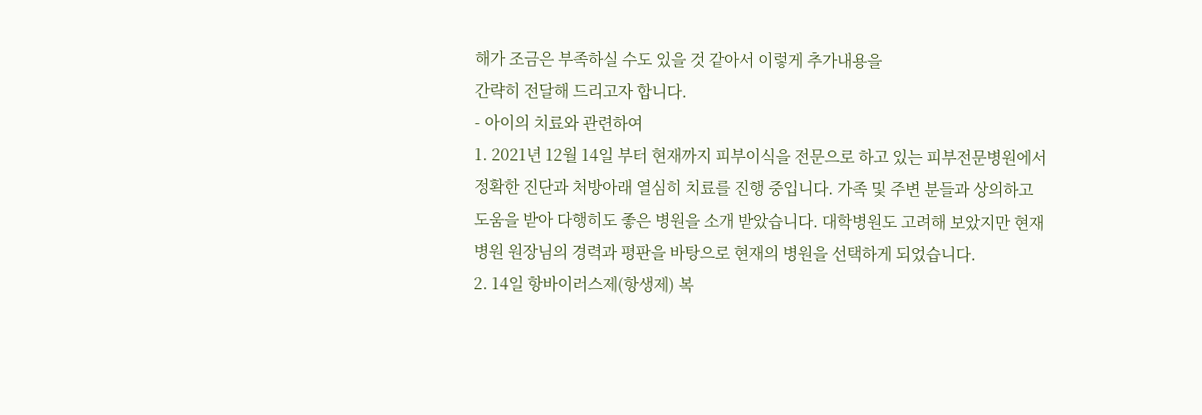해가 조금은 부족하실 수도 있을 것 같아서 이렇게 추가내용을
간략히 전달해 드리고자 합니다.
- 아이의 치료와 관련하여
1. 2021년 12월 14일 부터 현재까지 피부이식을 전문으로 하고 있는 피부전문병원에서
정확한 진단과 처방아래 열심히 치료를 진행 중입니다. 가족 및 주변 분들과 상의하고
도움을 받아 다행히도 좋은 병원을 소개 받았습니다. 대학병원도 고려해 보았지만 현재
병원 원장님의 경력과 평판을 바탕으로 현재의 병원을 선택하게 되었습니다.
2. 14일 항바이러스제(항생제) 복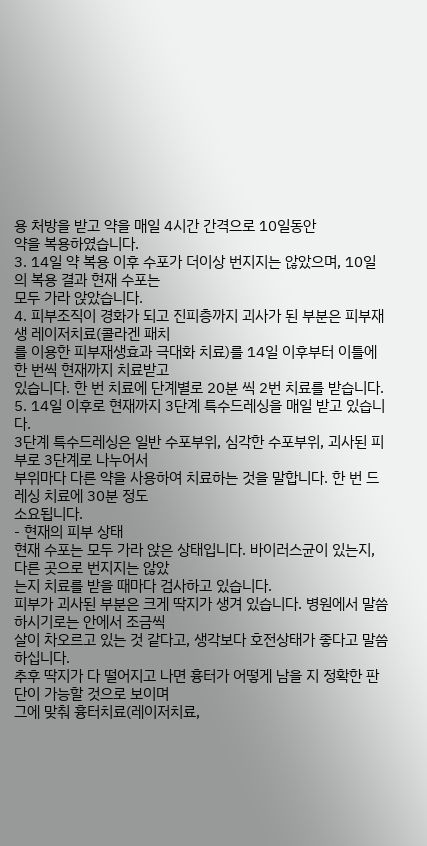용 처방을 받고 약을 매일 4시간 간격으로 10일동안
약을 복용하였습니다.
3. 14일 약 복용 이후 수포가 더이상 번지지는 않았으며, 10일의 복용 결과 현재 수포는
모두 가라 앉았습니다.
4. 피부조직이 경화가 되고 진피층까지 괴사가 된 부분은 피부재생 레이저치료(콜라겐 패치
를 이용한 피부재생효과 극대화 치료)를 14일 이후부터 이틀에 한 번씩 현재까지 치료받고
있습니다. 한 번 치료에 단계별로 20분 씩 2번 치료를 받습니다.
5. 14일 이후로 현재까지 3단계 특수드레싱을 매일 받고 있습니다.
3단계 특수드레싱은 일반 수포부위, 심각한 수포부위, 괴사된 피부로 3단계로 나누어서
부위마다 다른 약을 사용하여 치료하는 것을 말합니다. 한 번 드레싱 치료에 30분 정도
소요됩니다.
- 현재의 피부 상태
현재 수포는 모두 가라 앉은 상태입니다. 바이러스균이 있는지, 다른 곳으로 번지지는 않았
는지 치료를 받을 때마다 검사하고 있습니다.
피부가 괴사된 부분은 크게 딱지가 생겨 있습니다. 병원에서 말씀하시기로는 안에서 조금씩
살이 차오르고 있는 것 같다고, 생각보다 호전상태가 좋다고 말씀하십니다.
추후 딱지가 다 떨어지고 나면 흉터가 어떻게 남을 지 정확한 판단이 가능할 것으로 보이며
그에 맞춰 흉터치료(레이저치료,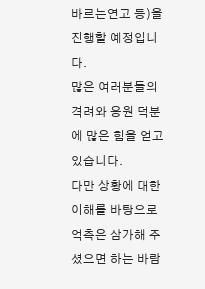바르는연고 등)을 진행할 예정입니다.
많은 여러분들의 격려와 응원 덕분에 많은 힘을 얻고 있습니다.
다만 상황에 대한 이해를 바탕으로 억측은 삼가해 주셨으면 하는 바람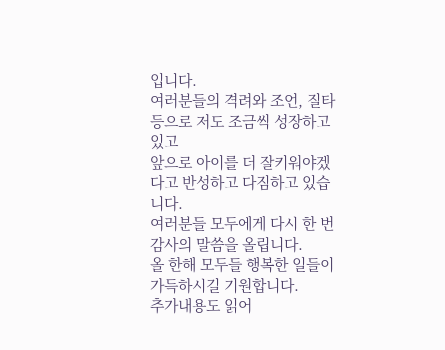입니다.
여러분들의 격려와 조언, 질타 등으로 저도 조금씩 성장하고 있고
앞으로 아이를 더 잘키워야겠다고 반성하고 다짐하고 있습니다.
여러분들 모두에게 다시 한 번 감사의 말씀을 올립니다.
올 한해 모두들 행복한 일들이 가득하시길 기원합니다.
추가내용도 읽어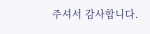주셔서 감사합니다.